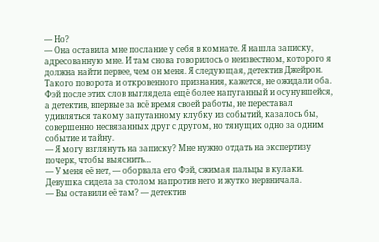— Но?
— Она оставила мне послание у себя в комнате. Я нашла записку, адресованную мне. И там снова говорилось о неизвестном, которого я должна найти первее, чем он меня. Я следующая, детектив Джейрон.
Такого поворота и откровенного признания, кажется, не ожидали оба. Фэй после этих слов выглядела ещё более напуганный и осунувшейся, а детектив, впервые за всё время своей работы, не переставал удивляться такому запутанному клубку из событий, казалось бы, совершенно несвязанных друг с другом, но тянущих одно за одним событие и тайну.
— Я могу взглянуть на записку? Мне нужно отдать на экспертизу почерк, чтобы выяснить…
— У меня её нет, — оборвала его Фэй, сжимая пальцы в кулаки. Девушка сидела за столом напротив него и жутко нервничала.
— Вы оставили её там? — детектив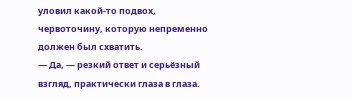уловил какой-то подвох, червоточину, которую непременно должен был схватить.
— Да, — резкий ответ и серьёзный взгляд, практически глаза в глаза.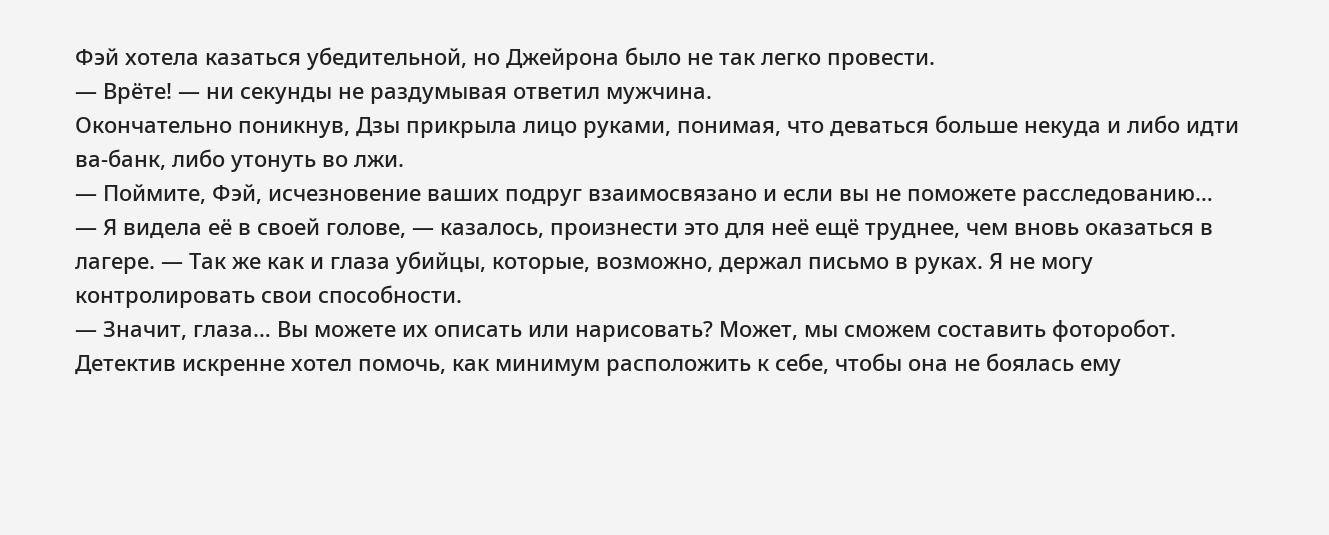Фэй хотела казаться убедительной, но Джейрона было не так легко провести.
— Врёте! — ни секунды не раздумывая ответил мужчина.
Окончательно поникнув, Дзы прикрыла лицо руками, понимая, что деваться больше некуда и либо идти ва-банк, либо утонуть во лжи.
— Поймите, Фэй, исчезновение ваших подруг взаимосвязано и если вы не поможете расследованию…
— Я видела её в своей голове, — казалось, произнести это для неё ещё труднее, чем вновь оказаться в лагере. — Так же как и глаза убийцы, которые, возможно, держал письмо в руках. Я не могу контролировать свои способности.
— Значит, глаза… Вы можете их описать или нарисовать? Может, мы сможем составить фоторобот.
Детектив искренне хотел помочь, как минимум расположить к себе, чтобы она не боялась ему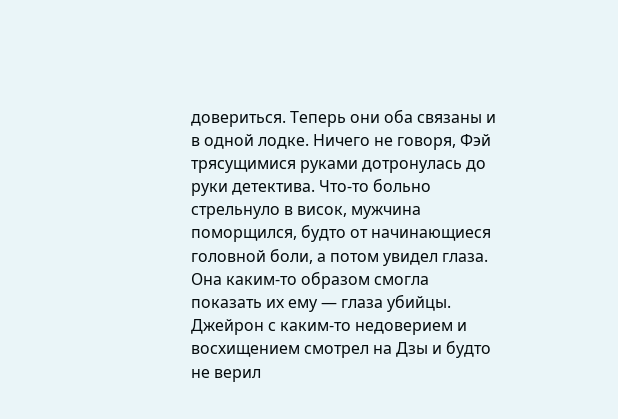довериться. Теперь они оба связаны и в одной лодке. Ничего не говоря, Фэй трясущимися руками дотронулась до руки детектива. Что-то больно стрельнуло в висок, мужчина поморщился, будто от начинающиеся головной боли, а потом увидел глаза. Она каким-то образом смогла показать их ему — глаза убийцы. Джейрон с каким-то недоверием и восхищением смотрел на Дзы и будто не верил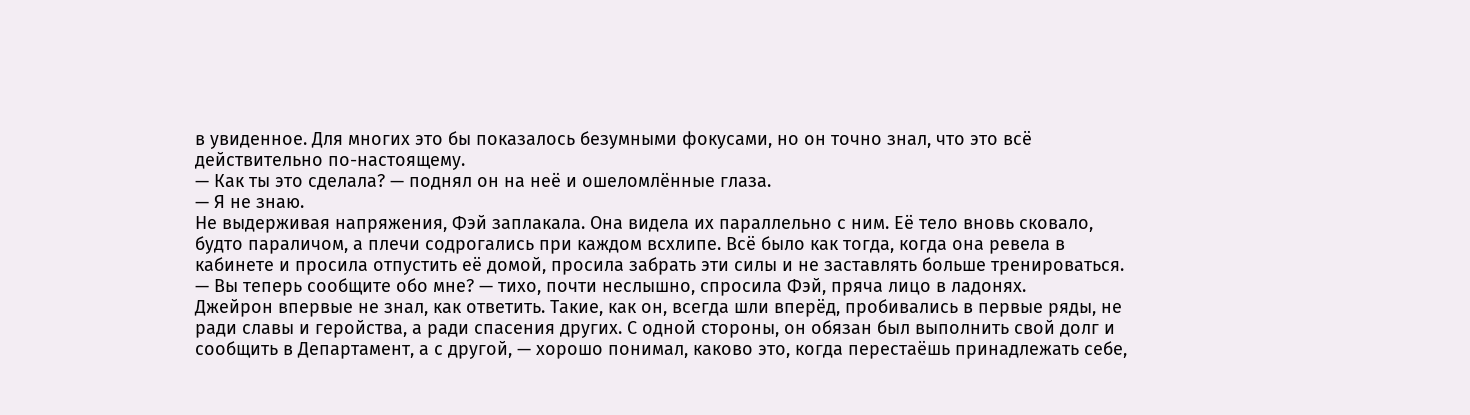в увиденное. Для многих это бы показалось безумными фокусами, но он точно знал, что это всё действительно по-настоящему.
— Как ты это сделала? — поднял он на неё и ошеломлённые глаза.
— Я не знаю.
Не выдерживая напряжения, Фэй заплакала. Она видела их параллельно с ним. Её тело вновь сковало, будто параличом, а плечи содрогались при каждом всхлипе. Всё было как тогда, когда она ревела в кабинете и просила отпустить её домой, просила забрать эти силы и не заставлять больше тренироваться.
— Вы теперь сообщите обо мне? — тихо, почти неслышно, спросила Фэй, пряча лицо в ладонях.
Джейрон впервые не знал, как ответить. Такие, как он, всегда шли вперёд, пробивались в первые ряды, не ради славы и геройства, а ради спасения других. С одной стороны, он обязан был выполнить свой долг и сообщить в Департамент, а с другой, — хорошо понимал, каково это, когда перестаёшь принадлежать себе,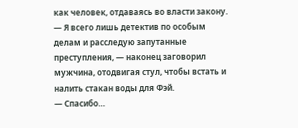как человек, отдаваясь во власти закону.
— Я всего лишь детектив по особым делам и расследую запутанные преступления, — наконец заговорил мужчина, отодвигая стул, чтобы встать и налить стакан воды для Фэй.
— Спасибо…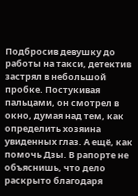Подбросив девушку до работы на такси, детектив застрял в небольшой пробке. Постукивая пальцами, он смотрел в окно, думая над тем, как определить хозяина увиденных глаз. А ещё, как помочь Дзы. В рапорте не объяснишь, что дело раскрыто благодаря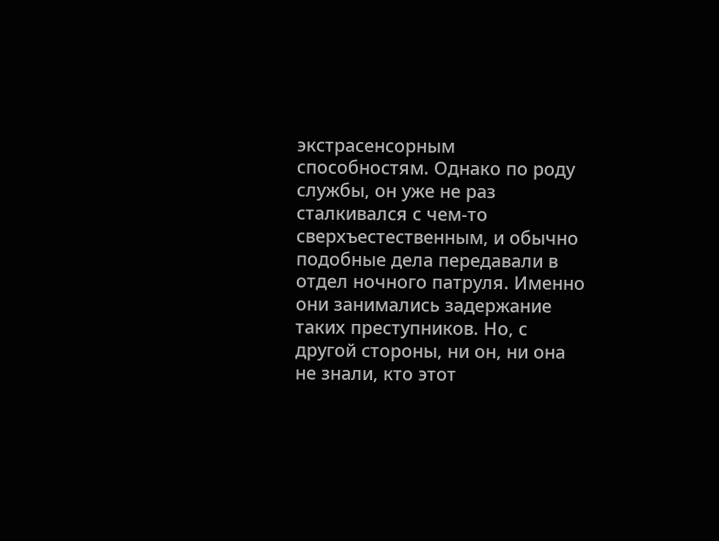экстрасенсорным способностям. Однако по роду службы, он уже не раз сталкивался с чем-то сверхъестественным, и обычно подобные дела передавали в отдел ночного патруля. Именно они занимались задержание таких преступников. Но, с другой стороны, ни он, ни она не знали, кто этот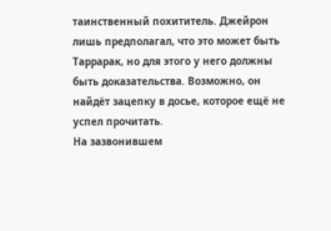таинственный похититель. Джейрон лишь предполагал, что это может быть Таррарак, но для этого у него должны быть доказательства. Возможно, он найдёт зацепку в досье, которое ещё не успел прочитать.
На зазвонившем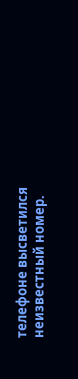телефоне высветился неизвестный номер.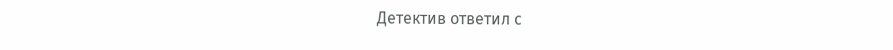Детектив ответил с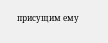присущим ему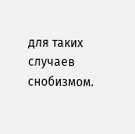для таких случаев снобизмом.